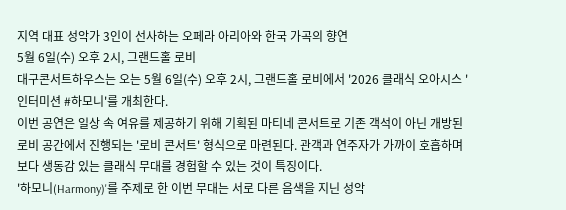지역 대표 성악가 3인이 선사하는 오페라 아리아와 한국 가곡의 향연
5월 6일(수) 오후 2시, 그랜드홀 로비
대구콘서트하우스는 오는 5월 6일(수) 오후 2시, 그랜드홀 로비에서 '2026 클래식 오아시스 '인터미션 #하모니'를 개최한다.
이번 공연은 일상 속 여유를 제공하기 위해 기획된 마티네 콘서트로 기존 객석이 아닌 개방된 로비 공간에서 진행되는 '로비 콘서트' 형식으로 마련된다. 관객과 연주자가 가까이 호흡하며 보다 생동감 있는 클래식 무대를 경험할 수 있는 것이 특징이다.
'하모니(Harmony)'를 주제로 한 이번 무대는 서로 다른 음색을 지닌 성악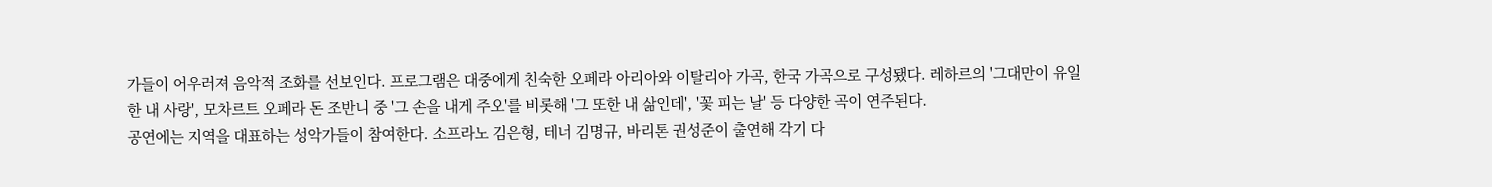가들이 어우러져 음악적 조화를 선보인다. 프로그램은 대중에게 친숙한 오페라 아리아와 이탈리아 가곡, 한국 가곡으로 구성됐다. 레하르의 '그대만이 유일한 내 사랑', 모차르트 오페라 돈 조반니 중 '그 손을 내게 주오'를 비롯해 '그 또한 내 삶인데', '꽃 피는 날' 등 다양한 곡이 연주된다.
공연에는 지역을 대표하는 성악가들이 참여한다. 소프라노 김은형, 테너 김명규, 바리톤 권성준이 출연해 각기 다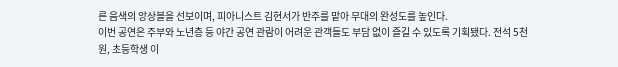른 음색의 앙상블을 선보이며, 피아니스트 김현서가 반주를 맡아 무대의 완성도를 높인다.
이번 공연은 주부와 노년층 등 야간 공연 관람이 어려운 관객들도 부담 없이 즐길 수 있도록 기획됐다. 전석 5천 원, 초등학생 이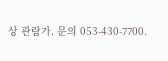상 관람가. 문의 053-430-7700.